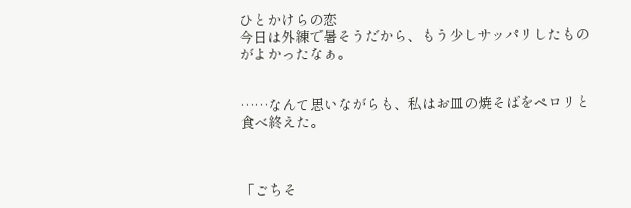ひとかけらの恋
今日は外練で暑そうだから、もう少しサッパリしたものがよかったなぁ。


……なんて思いながらも、私はお皿の焼そばをペロリと食べ終えた。



「ごちそ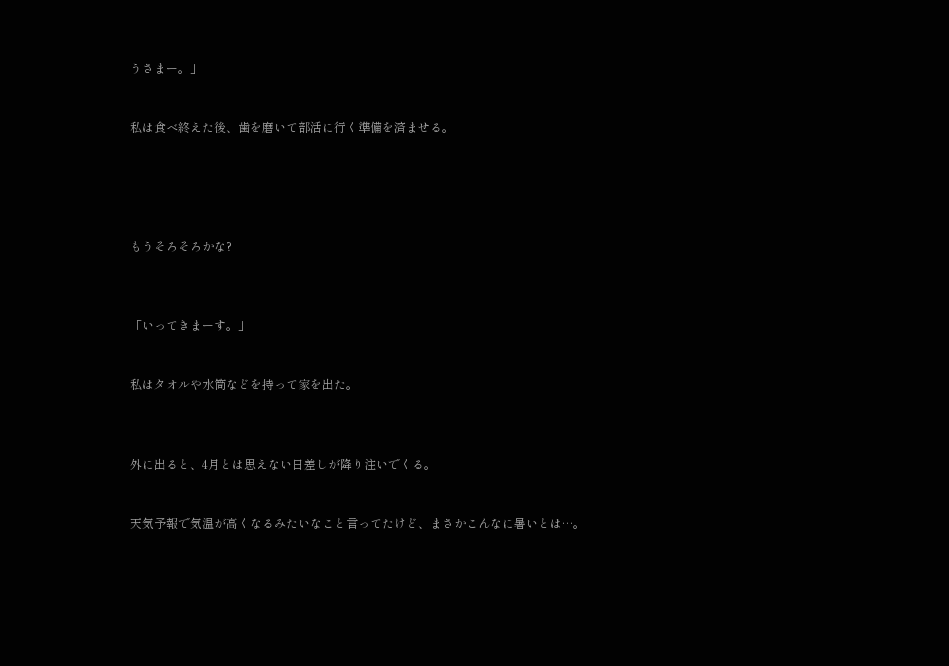うさまー。」


私は食べ終えた後、歯を磨いて部活に行く準備を済ませる。





もうそろそろかな?



「いってきまーす。」


私はタオルや水筒などを持って家を出た。



外に出ると、4月とは思えない日差しが降り注いでくる。


天気予報で気温が高くなるみたいなこと言ってたけど、まさかこんなに暑いとは…。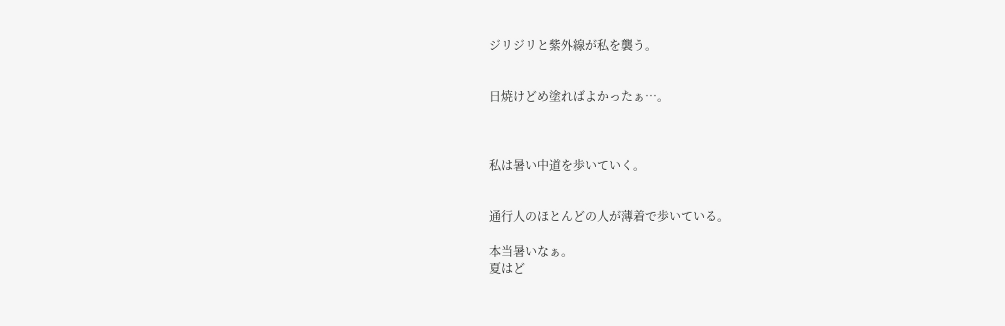ジリジリと紫外線が私を襲う。


日焼けどめ塗ればよかったぁ…。



私は暑い中道を歩いていく。


通行人のほとんどの人が薄着で歩いている。

本当暑いなぁ。
夏はど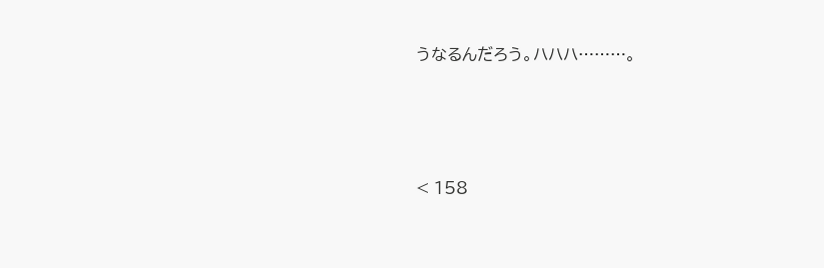うなるんだろう。ハハハ………。





< 158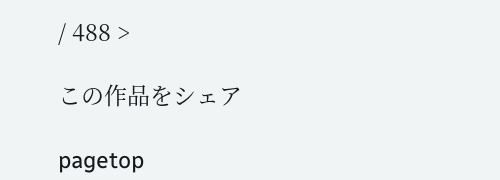/ 488 >

この作品をシェア

pagetop